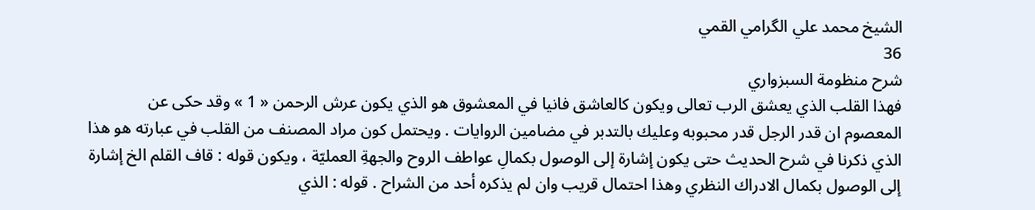الشيخ محمد علي الگرامي القمي
36
شرح منظومة السبزواري
فهذا القلب الذي يعشق الرب تعالى ويكون كالعاشق فانيا في المعشوق هو الذي يكون عرش الرحمن « 1 » وقد حكى عن المعصوم ان قدر الرجل قدر محبوبه وعليك بالتدبر في مضامين الروايات . ويحتمل كون مراد المصنف من القلب في عبارته هو هذا الذي ذكرنا في شرح الحديث حتى يكون إشارة إلى الوصول بكمالِ عواطف الروح والجهةِ العمليّة ، ويكون قوله : قاف القلم الخ إشارة إلى الوصول بكمال الادراك النظري وهذا احتمال قريب وان لم يذكره أحد من الشراح . قوله : الذي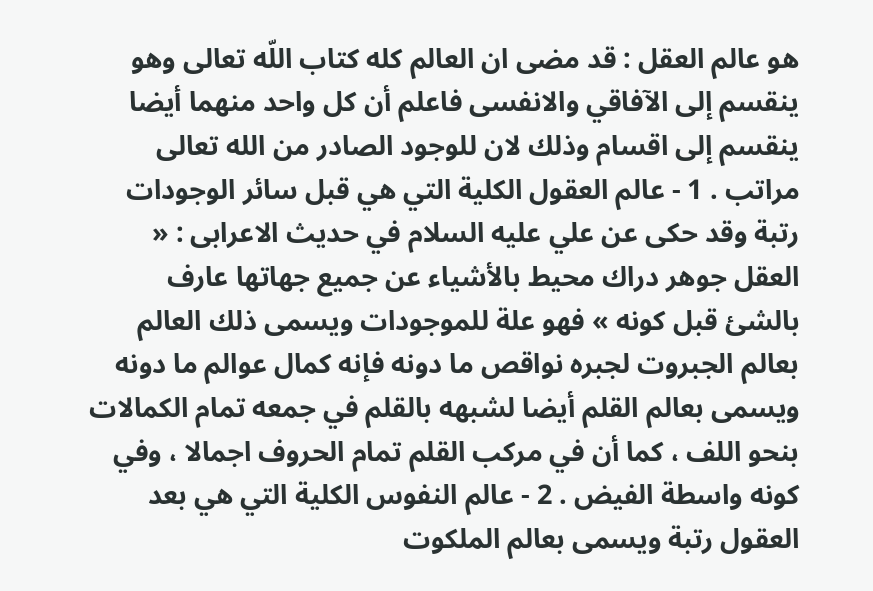هو عالم العقل : قد مضى ان العالم كله كتاب اللّه تعالى وهو ينقسم إلى الآفاقي والانفسى فاعلم أن كل واحد منهما أيضا ينقسم إلى اقسام وذلك لان للوجود الصادر من الله تعالى مراتب . 1 - عالم العقول الكلية التي هي قبل سائر الوجودات رتبة وقد حكى عن علي عليه السلام في حديث الاعرابى : « العقل جوهر دراك محيط بالأشياء عن جميع جهاتها عارف بالشئ قبل كونه » فهو علة للموجودات ويسمى ذلك العالم بعالم الجبروت لجبره نواقص ما دونه فإنه كمال عوالم ما دونه ويسمى بعالم القلم أيضا لشبهه بالقلم في جمعه تمام الكمالات بنحو اللف ، كما أن في مركب القلم تمام الحروف اجمالا ، وفي كونه واسطة الفيض . 2 - عالم النفوس الكلية التي هي بعد العقول رتبة ويسمى بعالم الملكوت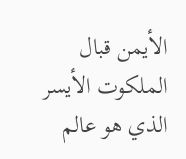الأيمن قبال الملكوت الأيسر الذي هو عالم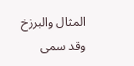المثال والبرزخ وقد سمى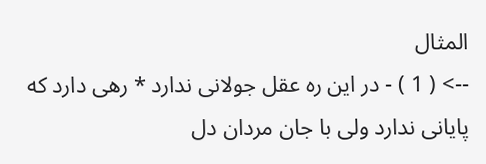المثال
--> ( 1 ) - در اين ره عقل جولانى ندارد * رهى دارد كه پايانى ندارد ولى با جان مردان دل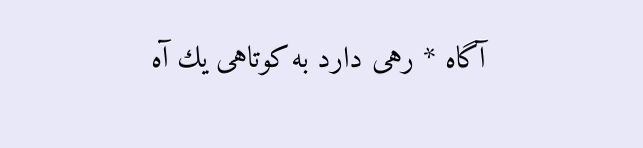آگاه * رهى دارد به كوتاهى يك آه